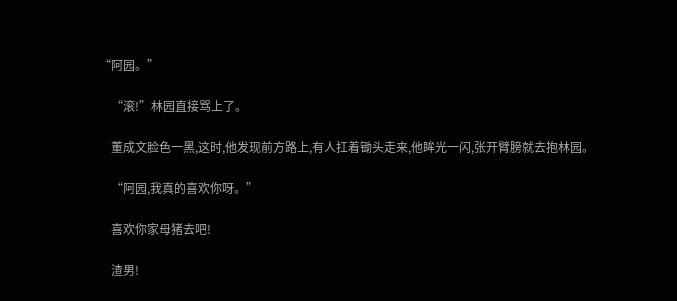“阿园。”

    “滚!”林园直接骂上了。

    董成文脸色一黑,这时,他发现前方路上,有人扛着锄头走来,他眸光一闪,张开臂膀就去抱林园。

    “阿园,我真的喜欢你呀。”

    喜欢你家母猪去吧!

    渣男!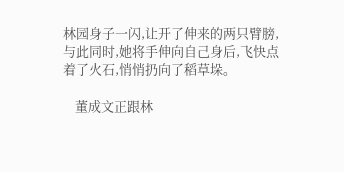林园身子一闪,让开了伸来的两只臂膀,与此同时,她将手伸向自己身后,飞快点着了火石,悄悄扔向了稻草垛。

    董成文正跟林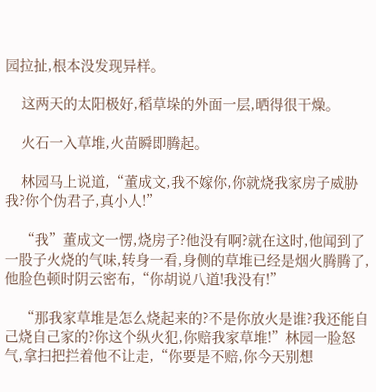园拉扯,根本没发现异样。

    这两天的太阳极好,稻草垛的外面一层,晒得很干燥。

    火石一入草堆,火苗瞬即腾起。

    林园马上说道,“董成文,我不嫁你,你就烧我家房子威胁我?你个伪君子,真小人!”

    “我”董成文一愣,烧房子?他没有啊?就在这时,他闻到了一股子火烧的气味,转身一看,身侧的草堆已经是烟火腾腾了,他脸色顿时阴云密布,“你胡说八道!我没有!”

    “那我家草堆是怎么烧起来的?不是你放火是谁?我还能自己烧自己家的?你这个纵火犯,你赔我家草堆!”林园一脸怒气,拿扫把拦着他不让走,“你要是不赔,你今天别想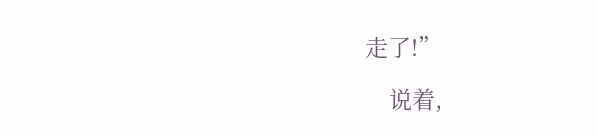走了!”

    说着,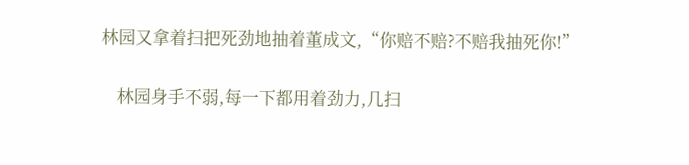林园又拿着扫把死劲地抽着董成文,“你赔不赔?不赔我抽死你!”

    林园身手不弱,每一下都用着劲力,几扫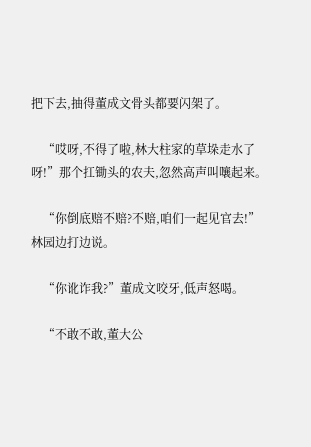把下去,抽得董成文骨头都要闪架了。

    “哎呀,不得了啦,林大柱家的草垛走水了呀!”那个扛锄头的农夫,忽然高声叫嚷起来。

    “你倒底赔不赔?不赔,咱们一起见官去!”林园边打边说。

    “你讹诈我?”董成文咬牙,低声怒喝。

    “不敢不敢,董大公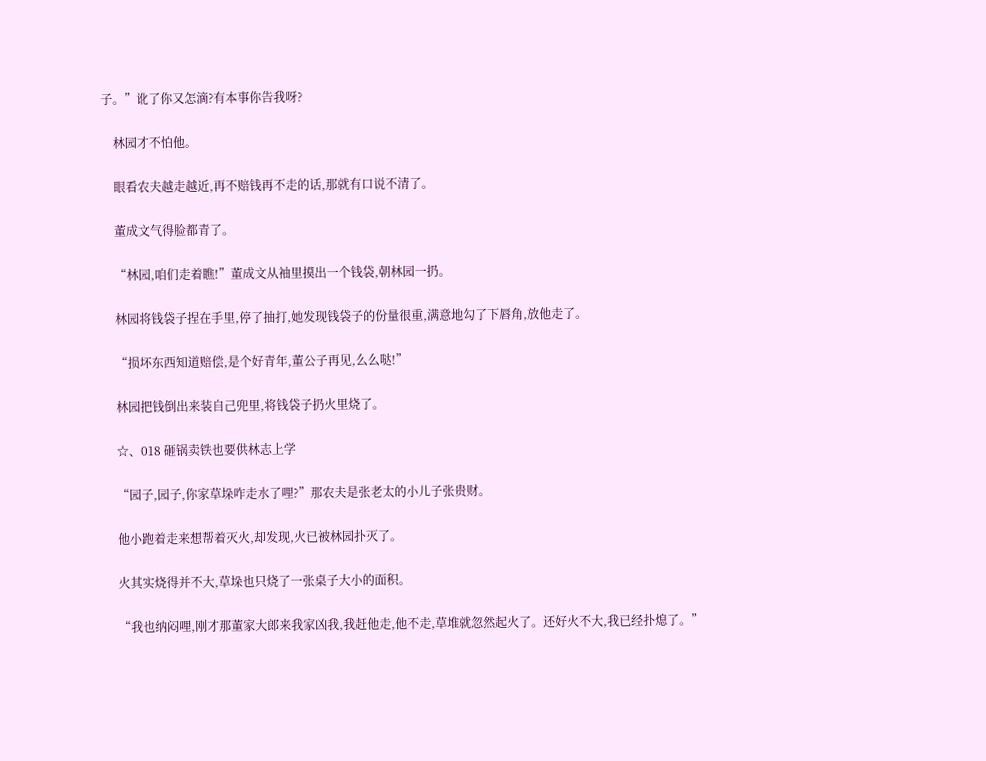子。”讹了你又怎滴?有本事你告我呀?

    林园才不怕他。

    眼看农夫越走越近,再不赔钱再不走的话,那就有口说不清了。

    董成文气得脸都青了。

    “林园,咱们走着瞧!”董成文从袖里摸出一个钱袋,朝林园一扔。

    林园将钱袋子捏在手里,停了抽打,她发现钱袋子的份量很重,满意地勾了下唇角,放他走了。

    “损坏东西知道赔偿,是个好青年,董公子再见,么么哒!”

    林园把钱倒出来装自己兜里,将钱袋子扔火里烧了。

    ☆、018 砸锅卖铁也要供林志上学

    “园子,园子,你家草垛咋走水了哩?”那农夫是张老太的小儿子张贵财。

    他小跑着走来想帮着灭火,却发现,火已被林园扑灭了。

    火其实烧得并不大,草垛也只烧了一张桌子大小的面积。

    “我也纳闷哩,刚才那董家大郎来我家凶我,我赶他走,他不走,草堆就忽然起火了。还好火不大,我已经扑熄了。”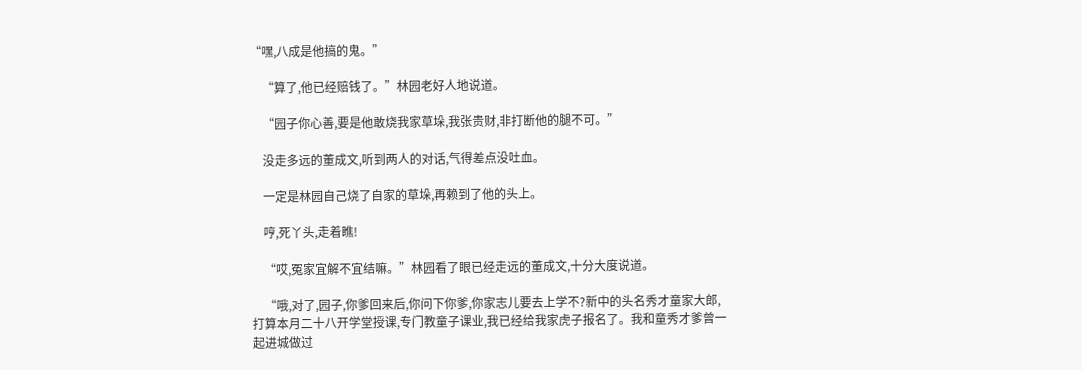“嘿,八成是他搞的鬼。”

    “算了,他已经赔钱了。”林园老好人地说道。

    “园子你心善,要是他敢烧我家草垛,我张贵财,非打断他的腿不可。”

    没走多远的董成文,听到两人的对话,气得差点没吐血。

    一定是林园自己烧了自家的草垛,再赖到了他的头上。

    哼,死丫头,走着瞧!

    “哎,冤家宜解不宜结嘛。”林园看了眼已经走远的董成文,十分大度说道。

    “哦,对了,园子,你爹回来后,你问下你爹,你家志儿要去上学不?新中的头名秀才童家大郎,打算本月二十八开学堂授课,专门教童子课业,我已经给我家虎子报名了。我和童秀才爹曾一起进城做过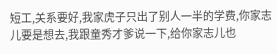短工,关系要好,我家虎子只出了别人一半的学费,你家志儿要是想去,我跟童秀才爹说一下,给你家志儿也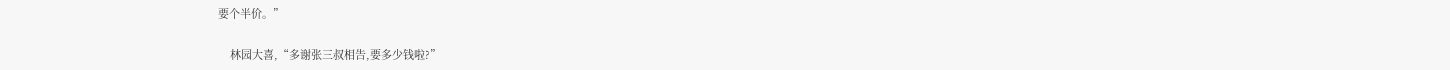要个半价。”

    林园大喜,“多谢张三叔相告,要多少钱啦?”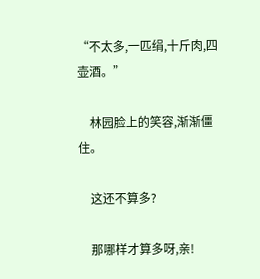“不太多,一匹绢,十斤肉,四壶酒。”

    林园脸上的笑容,渐渐僵住。

    这还不算多?

    那哪样才算多呀,亲!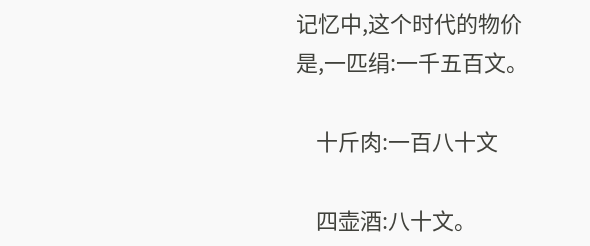记忆中,这个时代的物价是,一匹绢:一千五百文。

    十斤肉:一百八十文

    四壶酒:八十文。